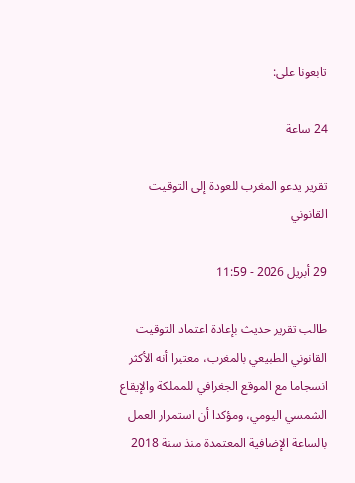تابعونا على:

24 ساعة

تقرير يدعو المغرب للعودة إلى التوقيت القانوني

29 أبريل 2026 - 11:59

طالب تقرير حديث بإعادة اعتماد التوقيت القانوني الطبيعي بالمغرب، معتبرا أنه الأكثر انسجاما مع الموقع الجغرافي للمملكة والإيقاع الشمسي اليومي، ومؤكدا أن استمرار العمل بالساعة الإضافية المعتمدة منذ سنة 2018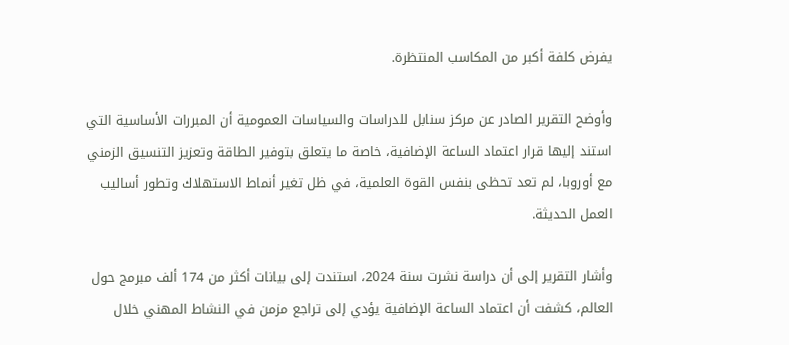يفرض كلفة أكبر من المكاسب المنتظرة.

وأوضح التقرير الصادر عن مركز سنابل للدراسات والسياسات العمومية أن المبررات الأساسية التي استند إليها قرار اعتماد الساعة الإضافية، خاصة ما يتعلق بتوفير الطاقة وتعزيز التنسيق الزمني مع أوروبا، لم تعد تحظى بنفس القوة العلمية، في ظل تغير أنماط الاستهلاك وتطور أساليب العمل الحديثة.

وأشار التقرير إلى أن دراسة نشرت سنة 2024، استندت إلى بيانات أكثر من 174 ألف مبرمج حول العالم، كشفت أن اعتماد الساعة الإضافية يؤدي إلى تراجع مزمن في النشاط المهني خلال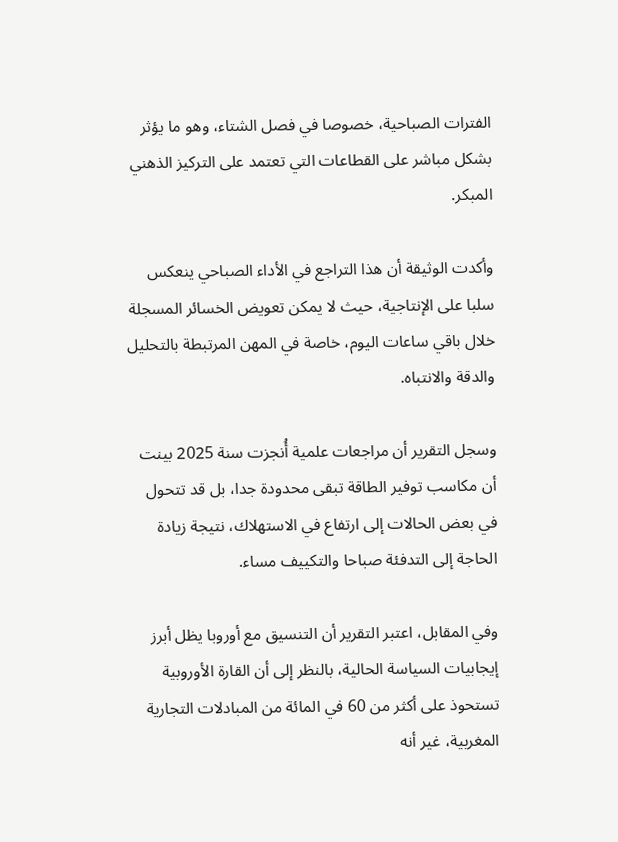الفترات الصباحية، خصوصا في فصل الشتاء، وهو ما يؤثر بشكل مباشر على القطاعات التي تعتمد على التركيز الذهني المبكر.

وأكدت الوثيقة أن هذا التراجع في الأداء الصباحي ينعكس سلبا على الإنتاجية، حيث لا يمكن تعويض الخسائر المسجلة خلال باقي ساعات اليوم، خاصة في المهن المرتبطة بالتحليل والدقة والانتباه.

وسجل التقرير أن مراجعات علمية أُنجزت سنة 2025 بينت أن مكاسب توفير الطاقة تبقى محدودة جدا، بل قد تتحول في بعض الحالات إلى ارتفاع في الاستهلاك، نتيجة زيادة الحاجة إلى التدفئة صباحا والتكييف مساء.

وفي المقابل، اعتبر التقرير أن التنسيق مع أوروبا يظل أبرز إيجابيات السياسة الحالية، بالنظر إلى أن القارة الأوروبية تستحوذ على أكثر من 60 في المائة من المبادلات التجارية المغربية، غير أنه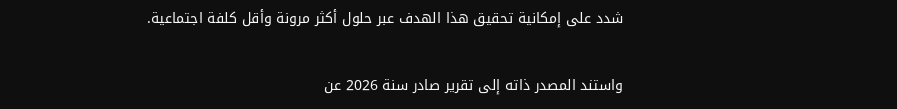شدد على إمكانية تحقيق هذا الهدف عبر حلول أكثر مرونة وأقل كلفة اجتماعية.

واستند المصدر ذاته إلى تقرير صادر سنة 2026 عن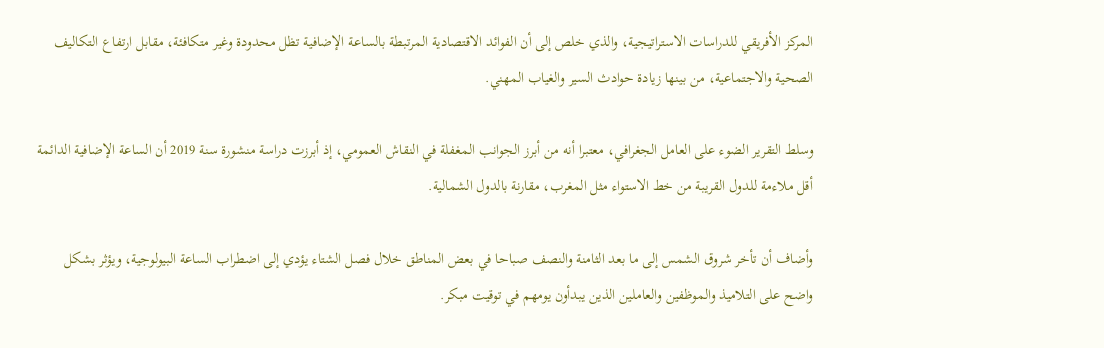المركز الأفريقي للدراسات الاستراتيجية، والذي خلص إلى أن الفوائد الاقتصادية المرتبطة بالساعة الإضافية تظل محدودة وغير متكافئة، مقابل ارتفاع التكاليف الصحية والاجتماعية، من بينها زيادة حوادث السير والغياب المهني.

وسلط التقرير الضوء على العامل الجغرافي، معتبرا أنه من أبرز الجوانب المغفلة في النقاش العمومي، إذ أبرزت دراسة منشورة سنة 2019 أن الساعة الإضافية الدائمة أقل ملاءمة للدول القريبة من خط الاستواء مثل المغرب، مقارنة بالدول الشمالية.

وأضاف أن تأخر شروق الشمس إلى ما بعد الثامنة والنصف صباحا في بعض المناطق خلال فصل الشتاء يؤدي إلى اضطراب الساعة البيولوجية، ويؤثر بشكل واضح على التلاميذ والموظفين والعاملين الذين يبدأون يومهم في توقيت مبكر.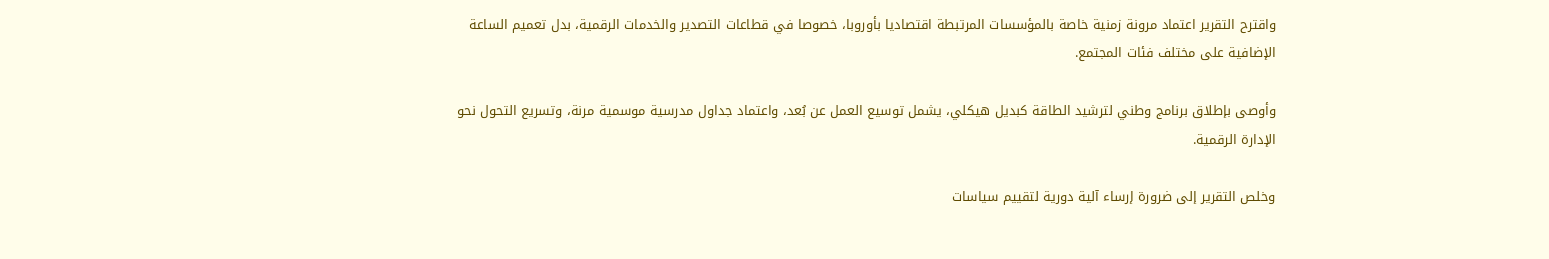واقترح التقرير اعتماد مرونة زمنية خاصة بالمؤسسات المرتبطة اقتصاديا بأوروبا، خصوصا في قطاعات التصدير والخدمات الرقمية، بدل تعميم الساعة الإضافية على مختلف فئات المجتمع.

وأوصى بإطلاق برنامج وطني لترشيد الطاقة كبديل هيكلي، يشمل توسيع العمل عن بُعد، واعتماد جداول مدرسية موسمية مرنة، وتسريع التحول نحو الإدارة الرقمية.

وخلص التقرير إلى ضرورة إرساء آلية دورية لتقييم سياسات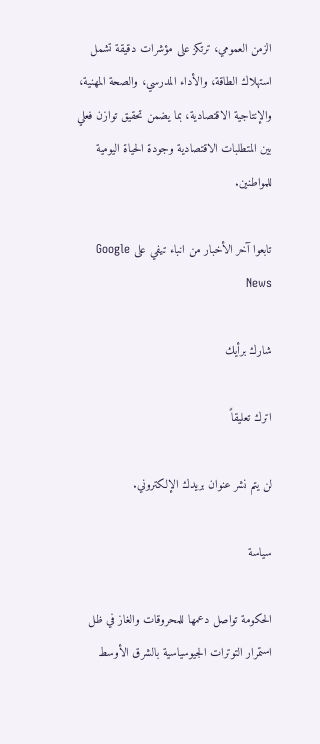الزمن العمومي، ترتكز على مؤشرات دقيقة تشمل استهلاك الطاقة، والأداء المدرسي، والصحة المهنية، والإنتاجية الاقتصادية، بما يضمن تحقيق توازن فعلي بين المتطلبات الاقتصادية وجودة الحياة اليومية للمواطنين.

تابعوا آخر الأخبار من انباء تيفي على Google News

شارك برأيك

اترك تعليقاً

لن يتم نشر عنوان بريدك الإلكتروني.

سياسة

الحكومة تواصل دعمها للمحروقات والغاز في ظل استمرار التوترات الجيوسياسية بالشرق الأوسط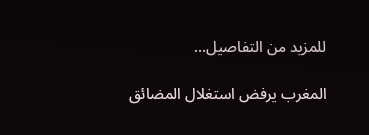للمزيد من التفاصيل...

المغرب يرفض استغلال المضائق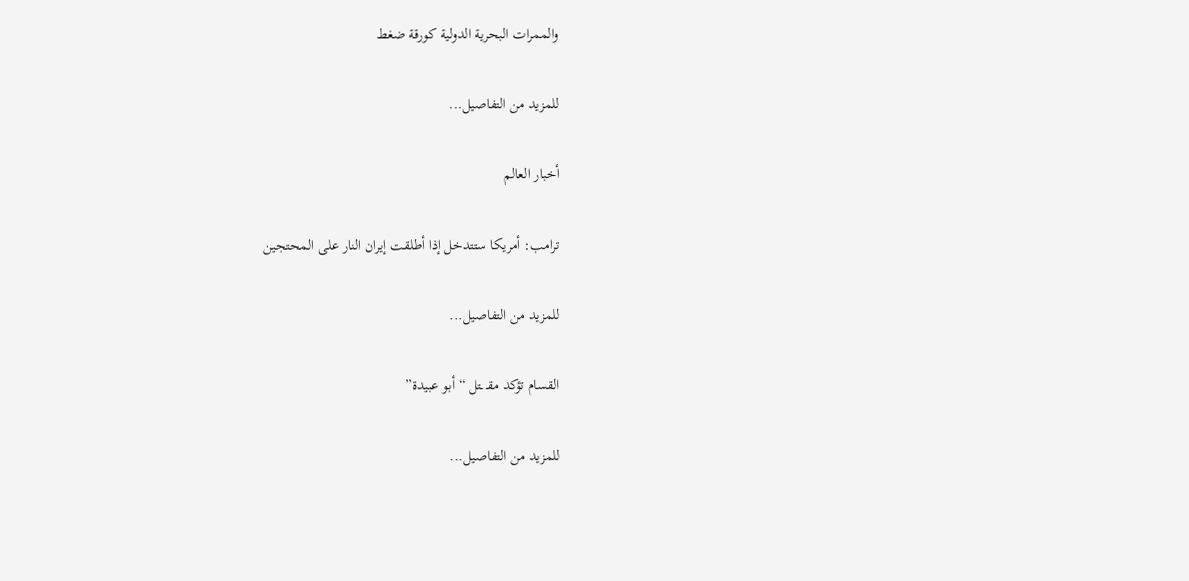والممرات البحرية الدولية كورقة ضغط

للمزيد من التفاصيل...

أخبار العالم

ترامب: أمريكا ستتدخل إذا أطلقت إيران النار على المحتجين

للمزيد من التفاصيل...

القسام تؤكد مقـ ـتل “أبو عبيدة”

للمزيد من التفاصيل...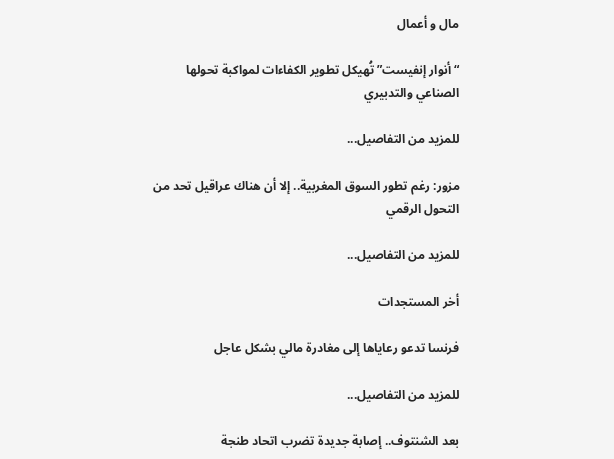مال و أعمال

“أنوار إنفيست” تُهيكل تطوير الكفاءات لمواكبة تحولها الصناعي والتدبيري

للمزيد من التفاصيل...

مزور: رغم تطور السوق المغربية.. إلا أن هناك عراقيل تحد من التحول الرقمي

للمزيد من التفاصيل...

أخر المستجدات

فرنسا تدعو رعاياها إلى مغادرة مالي بشكل عاجل

للمزيد من التفاصيل...

بعد الشنتوف.. إصابة جديدة تضرب اتحاد طنجة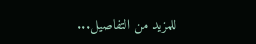للمزيد من التفاصيل...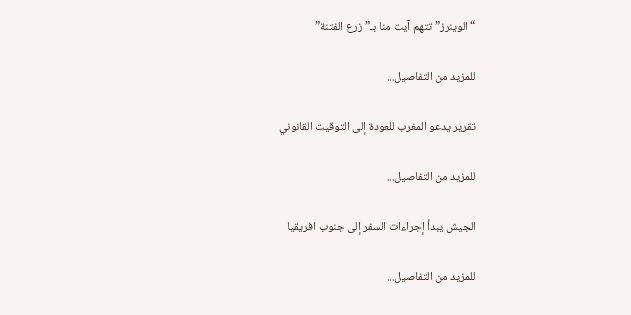“الوينرز” تتهم آيت منا بـ”زرع الفتنة”

للمزيد من التفاصيل...

تقرير يدعو المغرب للعودة إلى التوقيت القانوني

للمزيد من التفاصيل...

الجيش يبدأ إجراءات السفر إلى جنوب افريقيا

للمزيد من التفاصيل...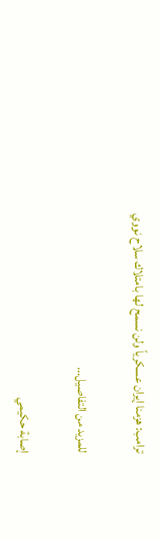ترامب: هزمنا إيران عسكرياً ولن نسمح لها بامتلاك سلاح نووي

للمزيد من التفاصيل...

إصابة حكيمي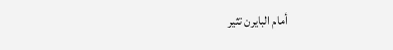أمام البايرن تثير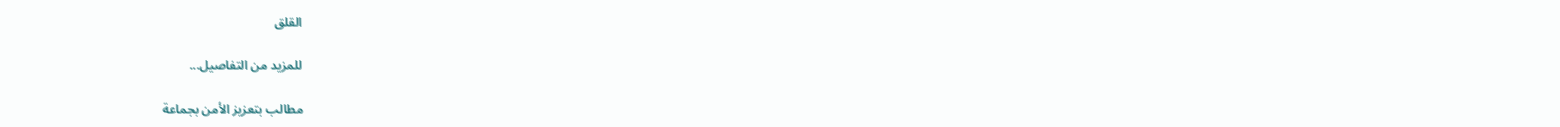القلق

للمزيد من التفاصيل...

مطالب بتعزيز الأمن بجماعة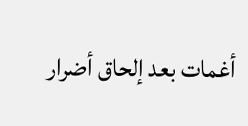أغمات بعد إلحاق أضرار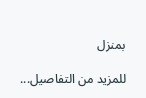بمنزل

للمزيد من التفاصيل...